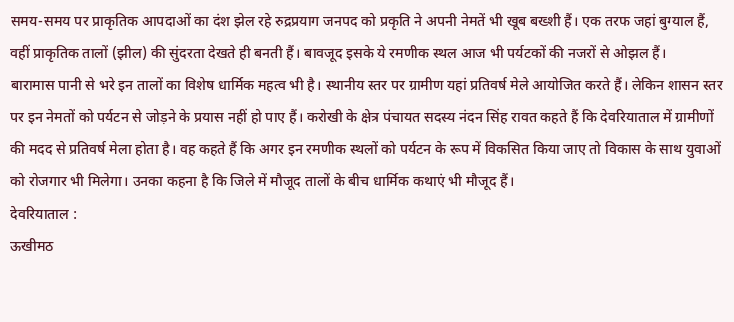समय-समय पर प्राकृतिक आपदाओं का दंश झेल रहे रुद्रप्रयाग जनपद को प्रकृति ने अपनी नेमतें भी खूब बख्शी हैं। एक तरफ जहां बुग्याल हैं, वहीं प्राकृतिक तालों (झील) की सुंदरता देखते ही बनती हैं। बावजूद इसके ये रमणीक स्थल आज भी पर्यटकों की नजरों से ओझल हैं।
बारामास पानी से भरे इन तालों का विशेष धार्मिक महत्व भी है। स्थानीय स्तर पर ग्रामीण यहां प्रतिवर्ष मेले आयोजित करते हैं। लेकिन शासन स्तर पर इन नेमतों को पर्यटन से जोड़ने के प्रयास नहीं हो पाए हैं। करोखी के क्षेत्र पंचायत सदस्य नंदन सिंह रावत कहते हैं कि देवरियाताल में ग्रामीणों की मदद से प्रतिवर्ष मेला होता है। वह कहते हैं कि अगर इन रमणीक स्थलों को पर्यटन के रूप में विकसित किया जाए तो विकास के साथ युवाओं को रोजगार भी मिलेगा। उनका कहना है कि जिले में मौजूद तालों के बीच धार्मिक कथाएं भी मौजूद हैं।
देवरियाताल :
ऊखीमठ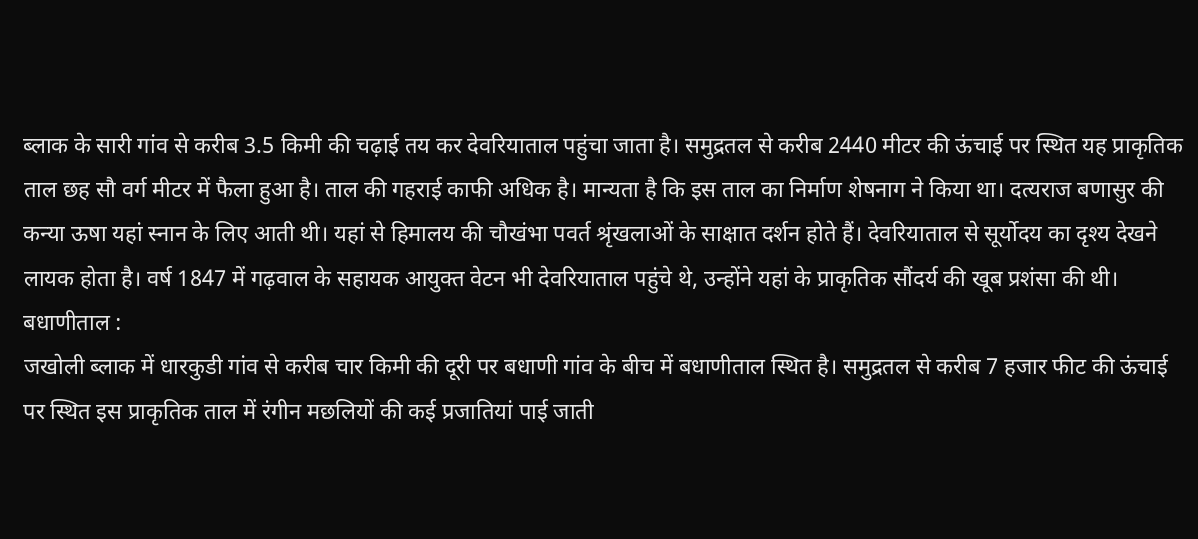ब्लाक के सारी गांव से करीब 3.5 किमी की चढ़ाई तय कर देवरियाताल पहुंचा जाता है। समुद्रतल से करीब 2440 मीटर की ऊंचाई पर स्थित यह प्राकृतिक ताल छह सौ वर्ग मीटर में फैला हुआ है। ताल की गहराई काफी अधिक है। मान्यता है कि इस ताल का निर्माण शेषनाग ने किया था। दत्यराज बणासुर की कन्या ऊषा यहां स्नान के लिए आती थी। यहां से हिमालय की चौखंभा पवर्त श्रृंखलाओं के साक्षात दर्शन होते हैं। देवरियाताल से सूर्योदय का दृश्य देखने लायक होता है। वर्ष 1847 में गढ़वाल के सहायक आयुक्त वेटन भी देवरियाताल पहुंचे थे, उन्होंने यहां के प्राकृतिक सौंदर्य की खूब प्रशंसा की थी।
बधाणीताल :
जखोली ब्लाक में धारकुडी गांव से करीब चार किमी की दूरी पर बधाणी गांव के बीच में बधाणीताल स्थित है। समुद्रतल से करीब 7 हजार फीट की ऊंचाई पर स्थित इस प्राकृतिक ताल में रंगीन मछलियों की कई प्रजातियां पाई जाती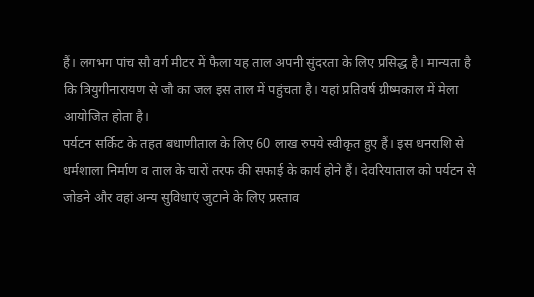हैं। लगभग पांच सौ वर्ग मीटर में फैला यह ताल अपनी सुंदरता के लिए प्रसिद्ध है। मान्यता है कि त्रियुगीनारायण से जौ का जल इस ताल में पहुंचता है। यहां प्रतिवर्ष ग्रीष्मकाल में मेला आयोजित होता है।
पर्यटन सर्किट के तहत बधाणीताल के लिए 60 लाख रुपये स्वीकृत हुए हैं। इस धनराशि से धर्मशाला निर्माण व ताल के चारों तरफ की सफाई के कार्य होने हैं। देवरियाताल को पर्यटन से जोडने और वहां अन्य सुविधाएं जुटाने के लिए प्रस्ताव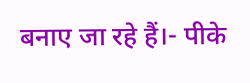बनाए जा रहे हैं।- पीके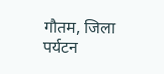गौतम, जिला पर्यटन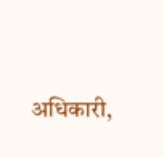अधिकारी,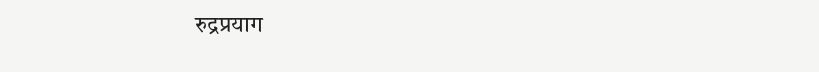रुद्रप्रयाग